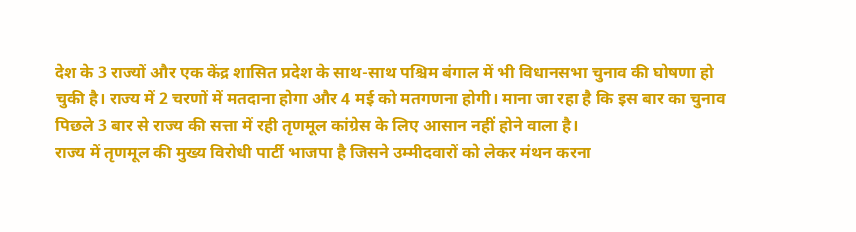देश के 3 राज्यों और एक केंद्र शासित प्रदेश के साथ-साथ पश्चिम बंगाल में भी विधानसभा चुनाव की घोषणा हो चुकी है। राज्य में 2 चरणों में मतदाना होगा और 4 मई को मतगणना होगी। माना जा रहा है कि इस बार का चुनाव पिछले 3 बार से राज्य की सत्ता में रही तृणमूल कांग्रेस के लिए आसान नहीं होने वाला है।
राज्य में तृणमूल की मुख्य विरोधी पार्टी भाजपा है जिसने उम्मीदवारों को लेकर मंथन करना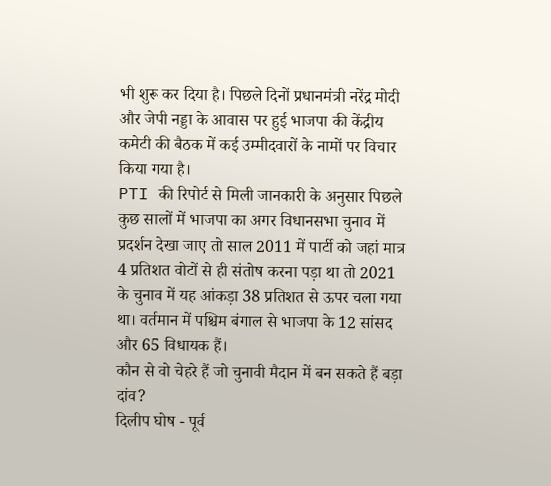भी शुरू कर दिया है। पिछले दिनों प्रधानमंत्री नरेंद्र मोदी और जेपी नड्डा के आवास पर हुई भाजपा की केंद्रीय कमेटी की बैठक में कई उम्मीदवारों के नामों पर विचार किया गया है।
PTI की रिपोर्ट से मिली जानकारी के अनुसार पिछले कुछ सालों में भाजपा का अगर विधानसभा चुनाव में प्रदर्शन देखा जाए तो साल 2011 में पार्टी को जहां मात्र 4 प्रतिशत वोटों से ही संतोष करना पड़ा था तो 2021 के चुनाव में यह आंकड़ा 38 प्रतिशत से ऊपर चला गया था। वर्तमान में पश्चिम बंगाल से भाजपा के 12 सांसद और 65 विधायक हैं।
कौन से वो चेहरे हैं जो चुनावी मैदान में बन सकते हैं बड़ा दांव?
दिलीप घोष - पूर्व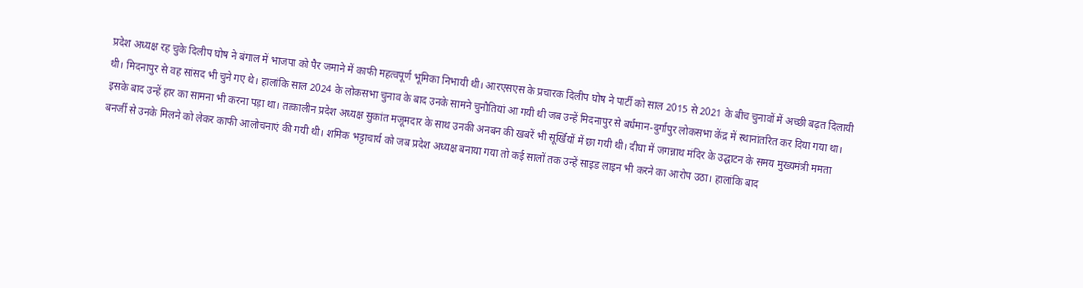प्रदेश अध्यक्ष रह चुके दिलीप घोष ने बंगाल में भाजपा को पैर जमाने में काफी महत्वपूर्ण भूमिका निभायी थी। आरएसएस के प्रचारक दिलीप घोष ने पार्टी को साल 2015 से 2021 के बीच चुनावों में अच्छी बढ़त दिलायी थी। मिदनापुर से वह सांसद भी चुने गए थे। हालांकि साल 2024 के लोकसभा चुनाव के बाद उनके सामने चुनौतियां आ गयी थी जब उन्हें मिदनापुर से बर्धमान-दुर्गापुर लोकसभा केंद्र में स्थानांतरित कर दिया गया था।
इसके बाद उन्हें हार का सामना भी करना पड़ा था। तत्कालीन प्रदेश अध्यक्ष सुकांत मजूमदार के साथ उनकी अनबन की खबरें भी सूर्खियों में छा गयी थी। दीघा में जगन्नाथ मंदिर के उद्घाटन के समय मुख्यमंत्री ममता बनर्जी से उनके मिलने को लेकर काफी आलोचनाएं की गयी थी। शमिक भट्टाचार्य को जब प्रदेश अध्यक्ष बनाया गया तो कई सालों तक उन्हें साइड लाइन भी करने का आरोप उठा। हालांकि बाद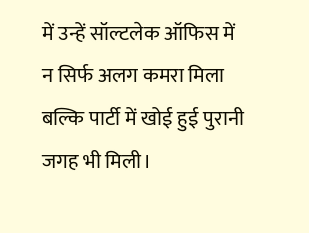में उन्हें सॉल्टलेक ऑफिस में न सिर्फ अलग कमरा मिला बल्कि पार्टी में खोई हुई पुरानी जगह भी मिली।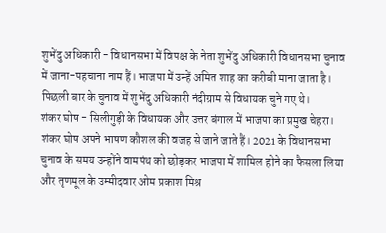शुभेंदु अधिकारी - विधानसभा में विपक्ष के नेता शुभेंदु अधिकारी विधानसभा चुनाव में जाना-पहचाना नाम हैं। भाजपा में उन्हें अमित शाह का करीबी माना जाता है। पिछली बार के चुनाव में शुभेंदु अधिकारी नंदीग्राम से विधायक चुने गए थे।
शंकर घोष - सिलीगुड़ी के विधायक और उत्तर बंगाल में भाजपा का प्रमुख चेहरा। शंकर घोष अपने भाषण कौशल की वजह से जाने जाते हैं। 2021 के विधानसभा चुनाव के समय उन्होंने वामपंथ को छोड़कर भाजपा में शामिल होने का फैसला लिया और तृणमूल के उम्मीदवार ओम प्रकाश मिश्र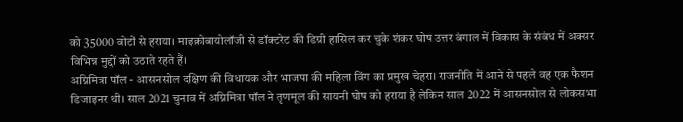को 35000 वोटों से हराया। माइक्रोबायोलॉजी से डॉक्टरेट की डिग्री हासिल कर चुके शंकर घोष उत्तर बंगाल में विकास के संबंध में अक्सर विभिन्न मुद्दों को उठाते रहते हैं।
अग्निमित्रा पॉल - आसनसोल दक्षिण की विधायक और भाजपा की महिला विंग का प्रमुख चेहरा। राजनीति में आने से पहले वह एक फैशन डिजाइनर थी। साल 2021 चुनाव में अग्निमित्रा पॉल ने तृणमूल की सायनी घोष को हराया है लेकिन साल 2022 में आसनसोल से लोकसभा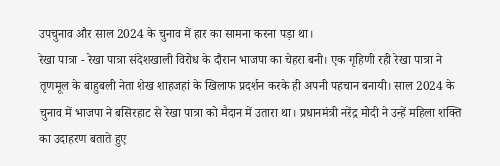उपचुनाव और साल 2024 के चुनाव में हार का सामना करना पड़ा था।
रेखा पात्रा - रेखा पात्रा संदेशखाली विरोध के दौरान भाजपा का चेहरा बनी। एक गृहिणी रही रेखा पात्रा ने तृणमूल के बाहुबली नेता शेख शाहजहां के खिलाफ प्रदर्शन करके ही अपनी पहचान बनायी। साल 2024 के चुनाव में भाजपा ने बसिरहाट से रेखा पात्रा को मैदान में उतारा था। प्रधानमंत्री नरेंद्र मोदी ने उन्हें महिला शक्ति का उदाहरण बताते हुए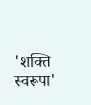'शक्ति स्वरूपा'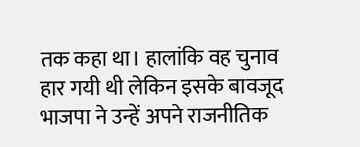तक कहा था। हालांकि वह चुनाव हार गयी थी लेकिन इसके बावजूद भाजपा ने उन्हें अपने राजनीतिक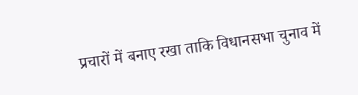प्रचारों में बनाए रखा ताकि विधानसभा चुनाव में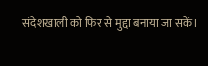संदेशखाली को फिर से मुद्दा बनाया जा सकें।